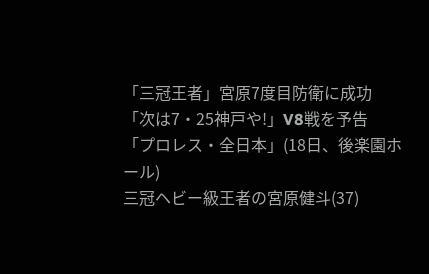「三冠王者」宮原7度目防衛に成功 「次は7・25神戸や!」V8戦を予告
「プロレス・全日本」(18日、後楽園ホール)
三冠ヘビー級王者の宮原健斗(37)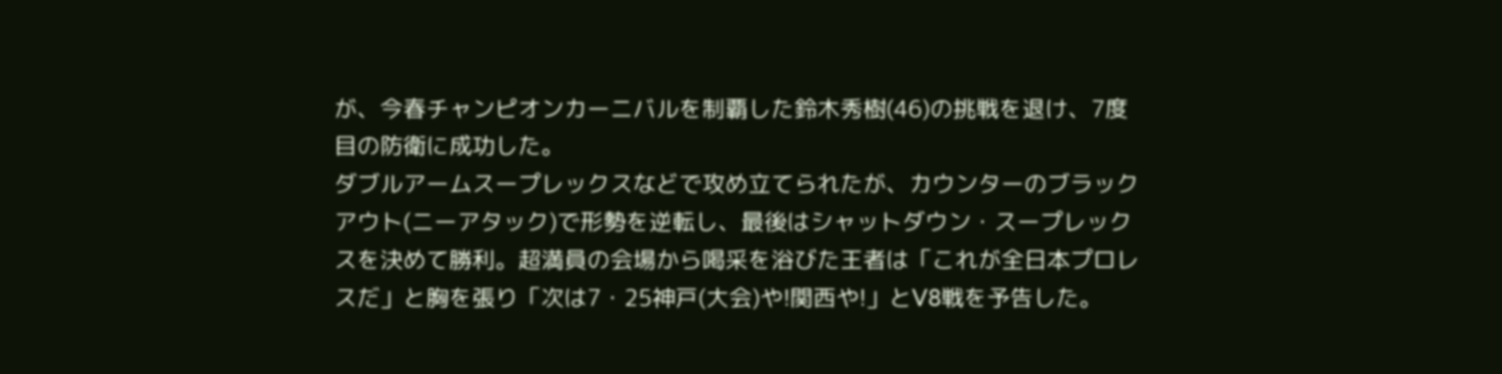が、今春チャンピオンカーニバルを制覇した鈴木秀樹(46)の挑戦を退け、7度目の防衛に成功した。
ダブルアームスープレックスなどで攻め立てられたが、カウンターのブラックアウト(ニーアタック)で形勢を逆転し、最後はシャットダウン・スープレックスを決めて勝利。超満員の会場から喝采を浴びた王者は「これが全日本プロレスだ」と胸を張り「次は7・25神戸(大会)や!関西や!」とV8戦を予告した。